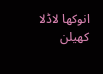انوکھا لاڈلا کھیلن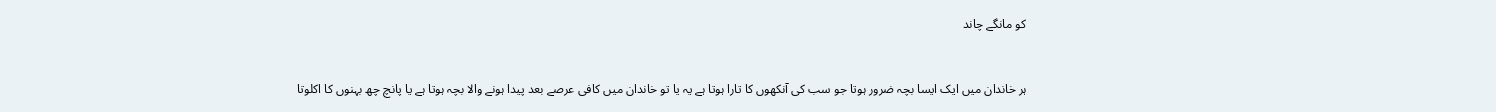کو مانگے چاند


ہر خاندان میں ایک ایسا بچہ ضرور ہوتا جو سب کی آنکھوں کا تارا ہوتا ہے یہ یا تو خاندان میں کافی عرصے بعد پیدا ہونے والا بچہ ہوتا ہے یا پانچ چھ بہنوں کا اکلوتا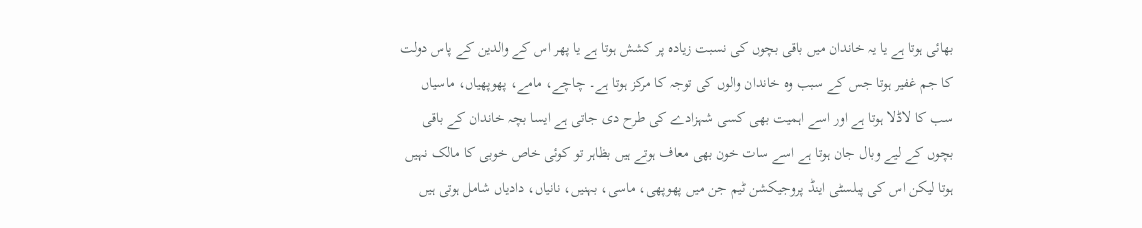بھائی ہوتا ہے یا یہ خاندان میں باقی بچوں کی نسبت زیادہ پر کشش ہوتا ہے یا پھر اس کے والدین کے پاس دولت کا جم غفیر ہوتا جس کے سبب وہ خاندان والوں کی توجہ کا مرکز ہوتا ہے۔ چاچے، مامے، پھوپھیاں، ماسیاں سب کا لاڈلا ہوتا ہے اور اسے اہمیت بھی کسی شہزادے کی طرح دی جاتی ہے ایسا بچہ خاندان کے باقی بچوں کے لیے وبال جان ہوتا ہے اسے سات خون بھی معاف ہوتے ہیں بظاہر تو کوئی خاص خوبی کا مالک نہیں ہوتا لیکن اس کی پبلسٹی اینڈ پروجیکشن ٹیم جن میں پھوپھی، ماسی، بہنیں، نانیاں، دادیاں شامل ہوتی ہیں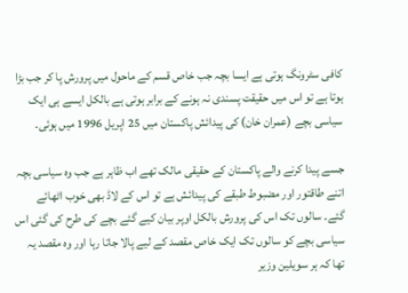کافی سٹرونگ ہوتی ہے ایسا بچہ جب خاص قسم کے ماحول میں پرورش پا کر جب بڑا ہوتا ہے تو اس میں حقیقت پسندی نہ ہونے کے برابر ہوتی ہے بالکل ایسے ہی ایک سیاسی بچے (عمران خان) کی پیدائش پاکستان میں 25 اپریل 1996 میں ہوئی۔

جسے پیدا کرنے والے پاکستان کے حقیقی مالک تھے اب ظاہر ہے جب وہ سیاسی بچہ اتنے طاقتور اور مضبوط طبقے کی پیدائش ہے تو اس کے لاڈ بھی خوب اٹھائے گئے۔ سالوں تک اس کی پرورش بالکل اوپر بیان کیے گئے بچے کی طرح کی گئی اس سیاسی بچے کو سالوں تک ایک خاص مقصد کے لیے پالا جاتا رہا اور وہ مقصد یہ تھا کہ ہر سویلین وزیر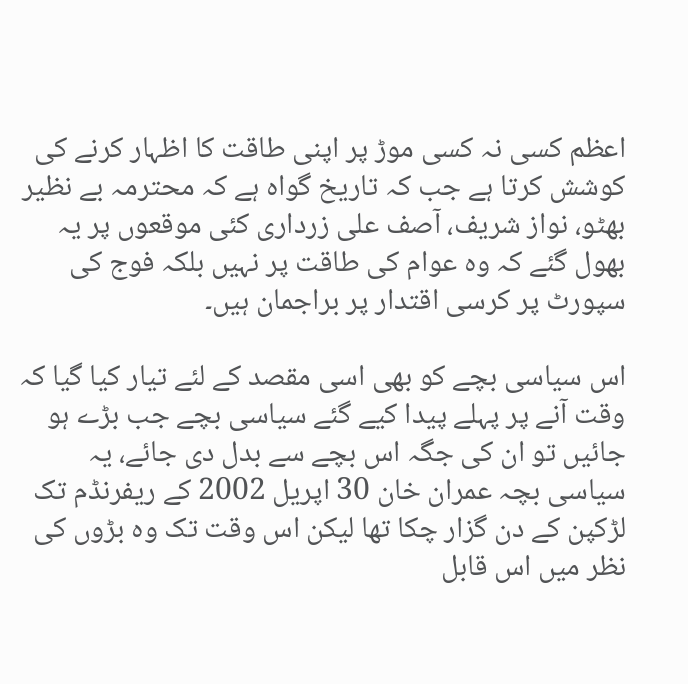اعظم کسی نہ کسی موڑ پر اپنی طاقت کا اظہار کرنے کی کوشش کرتا ہے جب کہ تاریخ گواہ ہے کہ محترمہ بے نظیر بھٹو، نواز شریف، آصف علی زرداری کئی موقعوں پر یہ بھول گئے کہ وہ عوام کی طاقت پر نہیں بلکہ فوج کی سپورٹ پر کرسی اقتدار پر براجمان ہیں۔

اس سیاسی بچے کو بھی اسی مقصد کے لئے تیار کیا گیا کہ وقت آنے پر پہلے پیدا کیے گئے سیاسی بچے جب بڑے ہو جائیں تو ان کی جگہ اس بچے سے بدل دی جائے، یہ سیاسی بچہ عمران خان 30 اپریل 2002 کے ریفرنڈم تک لڑکپن کے دن گزار چکا تھا لیکن اس وقت تک وہ بڑوں کی نظر میں اس قابل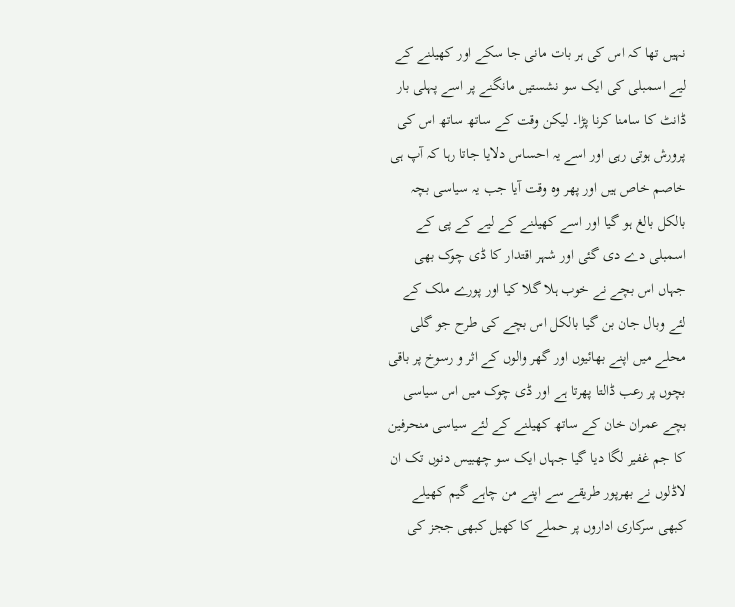نہیں تھا کہ اس کی ہر بات مانی جا سکے اور کھیلنے کے لیے اسمبلی کی ایک سو نشستیں مانگنے پر اسے پہلی بار ڈانٹ کا سامنا کرنا پڑا۔ لیکن وقت کے ساتھ ساتھ اس کی پرورش ہوتی رہی اور اسے یہ احساس دلایا جاتا رہا کہ آپ ہی خاصم خاص ہیں اور پھر وہ وقت آیا جب یہ سیاسی بچہ بالکل بالغ ہو گیا اور اسے کھیلنے کے لیے کے پی کے اسمبلی دے دی گئی اور شہر اقتدار کا ڈی چوک بھی جہاں اس بچے نے خوب ہلا گلا کیا اور پورے ملک کے لئے وبال جان بن گیا بالکل اس بچے کی طرح جو گلی محلے میں اپنے بھائیوں اور گھر والوں کے اثر و رسوخ پر باقی بچوں پر رعب ڈالتا پھرتا ہے اور ڈی چوک میں اس سیاسی بچے عمران خان کے ساتھ کھیلنے کے لئے سیاسی منحرفین کا جم غفیر لگا دیا گیا جہاں ایک سو چھبیس دنوں تک ان لاڈلوں نے بھرپور طریقے سے اپنے من چاہے گیم کھیلے کبھی سرکاری اداروں پر حملے کا کھیل کبھی ججز کی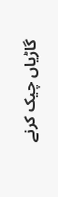گاڑیاں چیک کرنے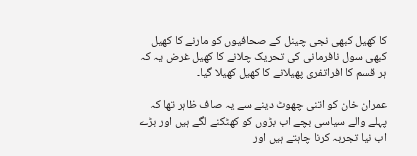کا کھیل کبھی نجی چینل کے صحافیوں کو مارنے کا کھیل کبھی سول نافرمانی کی تحریک چلانے کا کھیل غرض یہ کہ ہر قسم کا افراتفری پھیلانے کا کھیل کھیلا گیا۔

عمران خان کو اتنی چھوٹ دینے سے یہ صاف ظاہر تھا کہ پہلے والے سیاسی بچے اب بڑوں کو کھٹکنے لگے ہیں اور بڑے اب نیا تجربہ کرنا چاہتے ہیں اور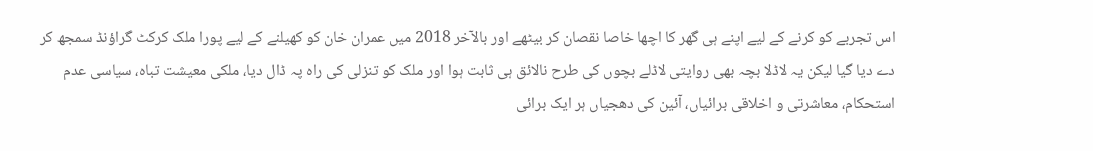اس تجربے کو کرنے کے لیے اپنے ہی گھر کا اچھا خاصا نقصان کر بیٹھے اور بالآخر 2018 میں عمران خان کو کھیلنے کے لیے پورا ملک کرکٹ گراؤنڈ سمجھ کر دے دیا گیا لیکن یہ لاڈلا بچہ بھی روایتی لاڈلے بچوں کی طرح نالائق ہی ثابت ہوا اور ملک کو تنزلی کی راہ پہ ڈال دیا، ملکی معیشت تباہ، سیاسی عدم استحکام، معاشرتی و اخلاقی برائیاں، آئین کی دھجیاں ہر ایک برائی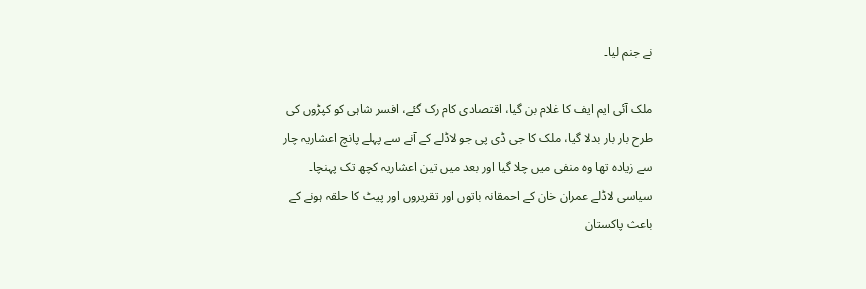نے جنم لیا۔

ملک آئی ایم ایف کا غلام بن گیا، اقتصادی کام رک گئے، افسر شاہی کو کپڑوں کی طرح بار بار بدلا گیا، ملک کا جی ڈی پی جو لاڈلے کے آنے سے پہلے پانچ اعشاریہ چار سے زیادہ تھا وہ منفی میں چلا گیا اور بعد میں تین اعشاریہ کچھ تک پہنچا۔ سیاسی لاڈلے عمران خان کے احمقانہ باتوں اور تقریروں اور پیٹ کا حلقہ ہونے کے باعث پاکستان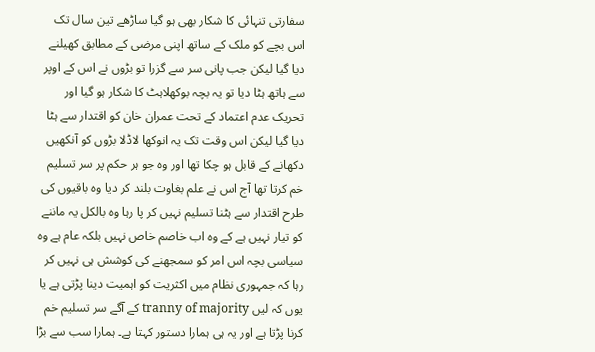سفارتی تنہائی کا شکار بھی ہو گیا ساڑھے تین سال تک اس بچے کو ملک کے ساتھ اپنی مرضی کے مطابق کھیلنے دیا گیا لیکن جب پانی سر سے گزرا تو بڑوں نے اس کے اوپر سے ہاتھ ہٹا دیا تو یہ بچہ بوکھلاہٹ کا شکار ہو گیا اور تحریک عدم اعتماد کے تحت عمران خان کو اقتدار سے ہٹا دیا گیا لیکن اس وقت تک یہ انوکھا لاڈلا بڑوں کو آنکھیں دکھانے کے قابل ہو چکا تھا اور وہ جو ہر حکم پر سر تسلیم خم کرتا تھا آج اس نے علم بغاوت بلند کر دیا وہ باقیوں کی طرح اقتدار سے ہٹنا تسلیم نہیں کر پا رہا وہ بالکل یہ ماننے کو تیار نہیں ہے کے وہ اب خاصم خاص نہیں بلکہ عام ہے وہ سیاسی بچہ اس امر کو سمجھنے کی کوشش ہی نہیں کر رہا کہ جمہوری نظام میں اکثریت کو اہمیت دینا پڑتی ہے یا یوں کہ لیں tranny of majority کے آگے سر تسلیم خم کرنا پڑتا ہے اور یہ ہی ہمارا دستور کہتا ہے۔ ہمارا سب سے بڑا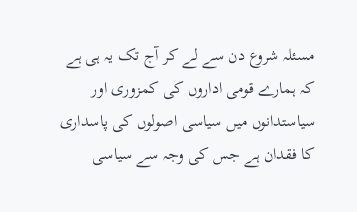مسئلہ شروع دن سے لے کر آج تک یہ ہی ہے کہ ہمارے قومی اداروں کی کمزوری اور سیاستدانوں میں سیاسی اصولوں کی پاسداری کا فقدان ہے جس کی وجہ سے سیاسی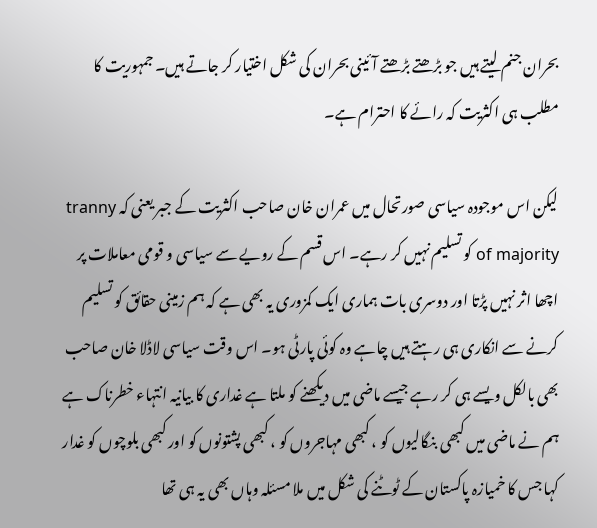بحران جنم لیتے ہیں جو بڑھتے بڑھتے آئینی بحران کی شکل اختیار کر جاتے ہیں۔ جمہوریت کا مطلب ہی اکثریت کہ رائے کا احترام ہے۔

لیکن اس موجودہ سیاسی صورتحال میں عمران خان صاحب اکثریت کے جبر یعنی کہ tranny of majority کو تسلیم نہیں کر رہے۔ اس قسم کے رویے سے سیاسی و قومی معاملات پر اچھا اثر نہیں پڑتا اور دوسری بات ہماری ایک کمزوری یہ بھی ہے کہ ہم زمینی حقائق کو تسلیم کرنے سے انکاری ہی رہتے ہیں چاہے وہ کوئی پارٹی ہو۔ اس وقت سیاسی لاڈلا خان صاحب بھی بالکل ویسے ہی کر رہے جیسے ماضی میں دیکھنے کو ملتا ہے غداری کا بیانیہ انتہاء خطرناک ہے ہم نے ماضی میں کبھی بنگالیوں کو ، کبھی مہاجروں کو ، کبھی پشتونوں کو اور کبھی بلوچوں کو غدار کہا جس کا خمیازہ پاکستان کے ٹوٹنے کی شکل میں ملا مسئلہ وہاں بھی یہ ہی تھا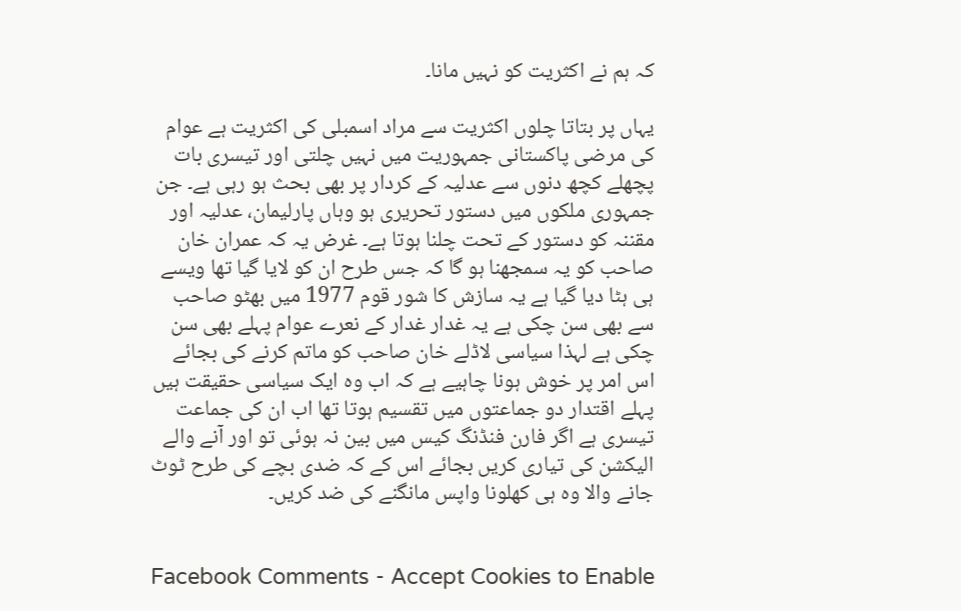کہ ہم نے اکثریت کو نہیں مانا۔

یہاں پر بتاتا چلوں اکثریت سے مراد اسمبلی کی اکثریت ہے عوام کی مرضی پاکستانی جمہوریت میں نہیں چلتی اور تیسری بات پچھلے کچھ دنوں سے عدلیہ کے کردار پر بھی بحث ہو رہی ہے۔ جن جمہوری ملکوں میں دستور تحریری ہو وہاں پارلیمان، عدلیہ اور مقننہ کو دستور کے تحت چلنا ہوتا ہے۔ غرض یہ کہ عمران خان صاحب کو یہ سمجھنا ہو گا کہ جس طرح ان کو لایا گیا تھا ویسے ہی ہٹا دیا گیا ہے یہ سازش کا شور قوم 1977 میں بھٹو صاحب سے بھی سن چکی ہے یہ غدار غدار کے نعرے عوام پہلے بھی سن چکی ہے لہذا سیاسی لاڈلے خان صاحب کو ماتم کرنے کی بجائے اس امر پر خوش ہونا چاہیے ہے کہ اب وہ ایک سیاسی حقیقت ہیں پہلے اقتدار دو جماعتوں میں تقسیم ہوتا تھا اب ان کی جماعت تیسری ہے اگر فارن فنڈنگ کیس میں بین نہ ہوئی تو اور آنے والے الیکشن کی تیاری کریں بجائے اس کے کہ ضدی بچے کی طرح ٹوٹ جانے والا وہ ہی کھلونا واپس مانگنے کی ضد کریں۔


Facebook Comments - Accept Cookies to Enable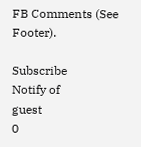FB Comments (See Footer).

Subscribe
Notify of
guest
0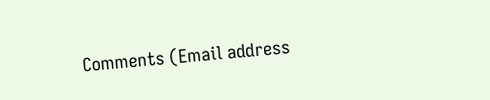Comments (Email address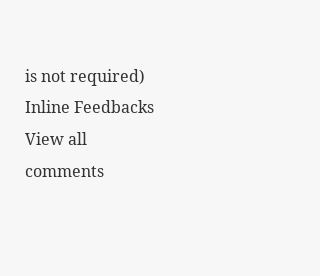is not required)
Inline Feedbacks
View all comments